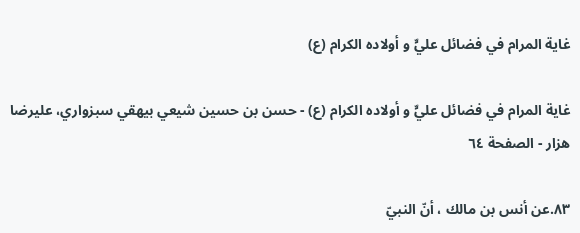غاية المرام في فضائل عليٍّ و أولاده الكرام (ع)

غاية المرام في فضائل عليٍّ و أولاده الكرام (ع) - حسن بن حسين شيعي بيهقي سبزواري، عليرضا هزار - الصفحة ٦٤

٨٣.عن أنس بن مالك ، أنّ النبيّ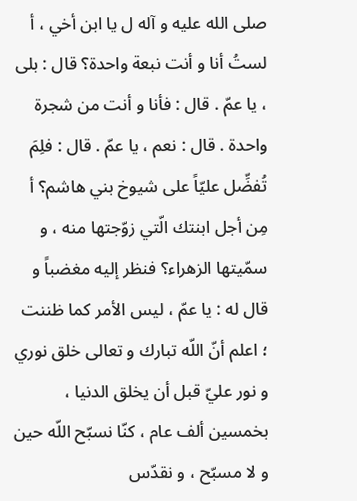صلى الله عليه و آله ل يا ابن أخي ، أ لستُ أنا و أنت نبعة واحدة؟ قال : بلى ، يا عمّ . قال : فأنا و أنت من شجرة واحدة . قال : نعم ، يا عمّ . قال : فلِمَ تُفضِّل عليّاً على شيوخ بني هاشم؟ أ مِن أجل ابنتك الّتي زوّجتها منه ، و سمّيتها الزهراء؟ فنظر إليه مغضباً و قال له : يا عمّ ، ليس الأمر كما ظننت ؛ اعلم أنّ اللّه تبارك و تعالى خلق نوري و نور عليّ قبل أن يخلق الدنيا ، بخمسين ألف عام ، كنّا نسبّح اللّه حين و لا مسبّح ، و نقدّس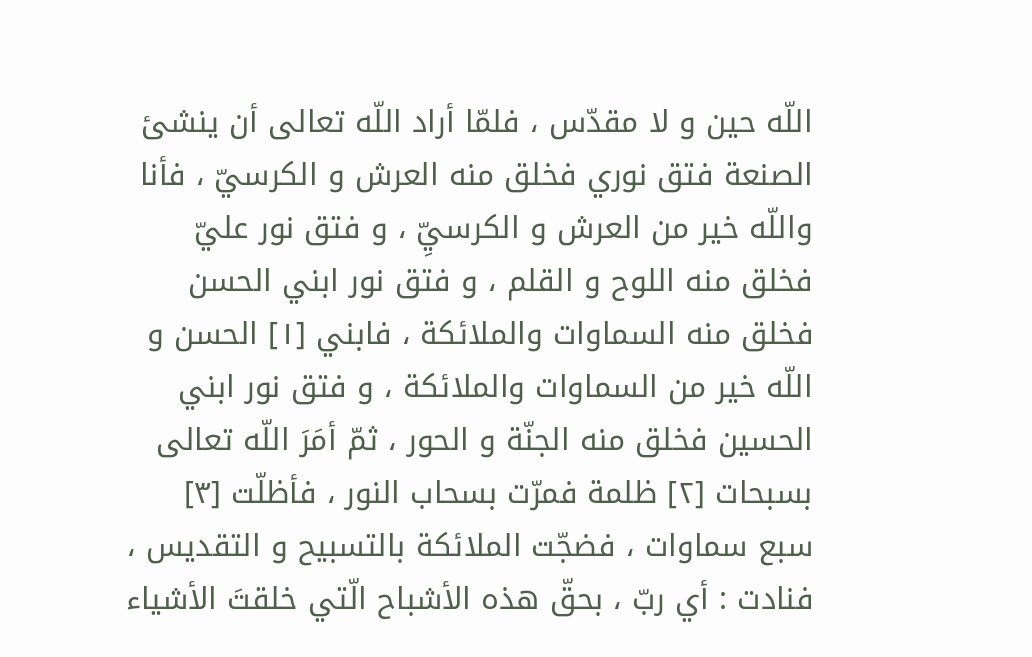اللّه حين و لا مقدّس ، فلمّا أراد اللّه تعالى أن ينشئ الصنعة فتق نوري فخلق منه العرش و الكرسيّ ، فأنا واللّه خير من العرش و الكرسيِّ ، و فتق نور عليّ فخلق منه اللوح و القلم ، و فتق نور ابني الحسن فخلق منه السماوات والملائكة ، فابني [١] الحسن و اللّه خير من السماوات والملائكة ، و فتق نور ابني الحسين فخلق منه الجنّة و الحور ، ثمّ أمَرَ اللّه تعالى بسبحات [٢] ظلمة فمرّت بسحاب النور ، فأظلّت [٣] سبع سماوات ، فضجّت الملائكة بالتسبيح و التقديس ، فنادت : أي ربّ ، بحقّ هذه الأشباح الّتي خلقتَ الأشياء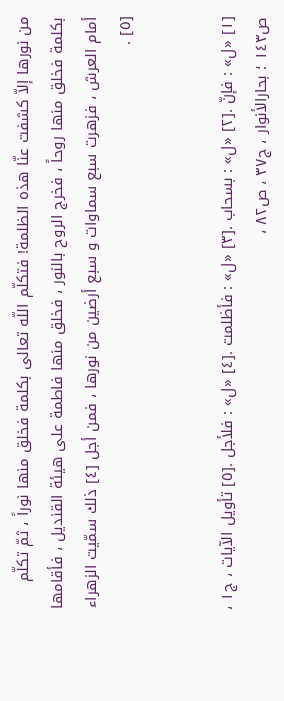من نورها إلاّ كشفت عنّا هذه الظلمة! فتكلّم اللّه تعالى بكلمة فخلق منها نوراً ، ثمّ تكلّم بكلمة فخلق منها روحاً ، فخرج الروح بالنور ، فخلق منها فاطمة على هيئة القنديل ، فأقامها أمام العرش ، فزهرت سبع سماوات و سبع أرضين من نورها ، فمن أجل [٤] ذلك سمّيت الزهراء [٥] .


[١] «ل» : فإنّ .[٢] «ل» : بسحاب .[٣] «ل» : فأظلمت .[٤] «ل» : فلأجل .[٥] تأويل الآيات ، ج١ ، ص١٤٣ ؛ بحارالأنوار ، ج٣٧ ، ص٨٢ ،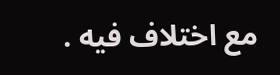مع اختلاف فيه .